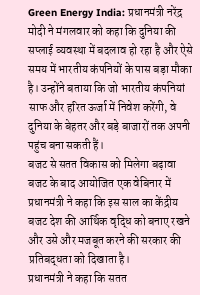Green Energy India: प्रधानमंत्री नरेंद्र मोदी ने मंगलवार को कहा कि दुनिया की सप्लाई व्यवस्था में बदलाव हो रहा है और ऐसे समय में भारतीय कंपनियों के पास बड़ा मौका है। उन्होंने बताया कि जो भारतीय कंपनियां साफ और हरित ऊर्जा में निवेश करेंगी, वे दुनिया के बेहतर और बड़े बाजारों तक अपनी पहुंच बना सकती हैं।
बजट से सतत विकास को मिलेगा बढ़ावा
बजट के बाद आयोजित एक वेबिनार में प्रधानमंत्री ने कहा कि इस साल का केंद्रीय बजट देश की आर्थिक वृद्धि को बनाए रखने और उसे और मजबूत करने की सरकार की प्रतिबद्धता को दिखाता है।
प्रधानमंत्री ने कहा कि सतत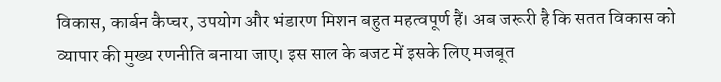विकास, कार्बन कैप्चर, उपयोग और भंडारण मिशन बहुत महत्वपूर्ण हैं। अब जरूरी है कि सतत विकास को व्यापार की मुख्य रणनीति बनाया जाए। इस साल के बजट में इसके लिए मजबूत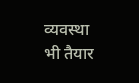व्यवस्था भी तैयार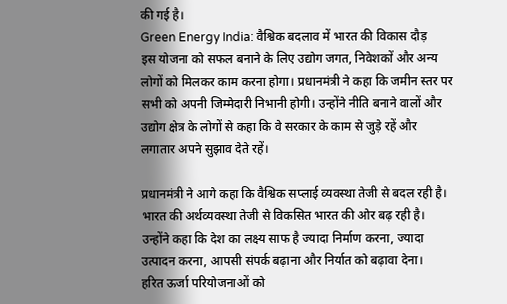की गई है।
Green Energy India: वैश्विक बदलाव में भारत की विकास दौड़
इस योजना को सफल बनाने के लिए उद्योग जगत, निवेशकों और अन्य लोगों को मिलकर काम करना होगा। प्रधानमंत्री ने कहा कि जमीन स्तर पर सभी को अपनी जिम्मेदारी निभानी होगी। उन्होंने नीति बनाने वालों और उद्योग क्षेत्र के लोगों से कहा कि वे सरकार के काम से जुड़े रहें और लगातार अपने सुझाव देते रहें।

प्रधानमंत्री ने आगे कहा कि वैश्विक सप्लाई व्यवस्था तेजी से बदल रही है। भारत की अर्थव्यवस्था तेजी से विकसित भारत की ओर बढ़ रही है। उन्होंने कहा कि देश का लक्ष्य साफ है ज्यादा निर्माण करना, ज्यादा उत्पादन करना, आपसी संपर्क बढ़ाना और निर्यात को बढ़ावा देना।
हरित ऊर्जा परियोजनाओं को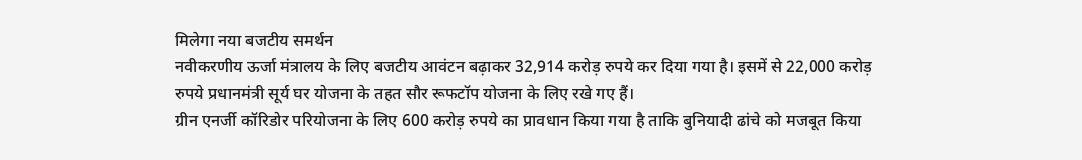मिलेगा नया बजटीय समर्थन
नवीकरणीय ऊर्जा मंत्रालय के लिए बजटीय आवंटन बढ़ाकर 32,914 करोड़ रुपये कर दिया गया है। इसमें से 22,000 करोड़ रुपये प्रधानमंत्री सूर्य घर योजना के तहत सौर रूफटॉप योजना के लिए रखे गए हैं।
ग्रीन एनर्जी कॉरिडोर परियोजना के लिए 600 करोड़ रुपये का प्रावधान किया गया है ताकि बुनियादी ढांचे को मजबूत किया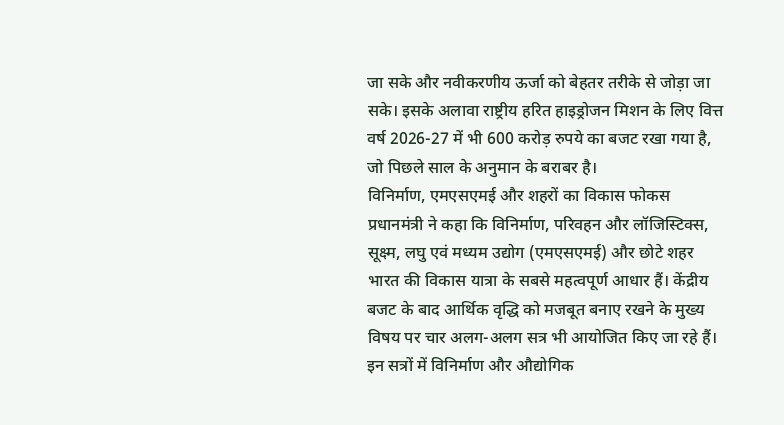जा सके और नवीकरणीय ऊर्जा को बेहतर तरीके से जोड़ा जा सके। इसके अलावा राष्ट्रीय हरित हाइड्रोजन मिशन के लिए वित्त वर्ष 2026-27 में भी 600 करोड़ रुपये का बजट रखा गया है, जो पिछले साल के अनुमान के बराबर है।
विनिर्माण, एमएसएमई और शहरों का विकास फोकस
प्रधानमंत्री ने कहा कि विनिर्माण, परिवहन और लॉजिस्टिक्स, सूक्ष्म, लघु एवं मध्यम उद्योग (एमएसएमई) और छोटे शहर भारत की विकास यात्रा के सबसे महत्वपूर्ण आधार हैं। केंद्रीय बजट के बाद आर्थिक वृद्धि को मजबूत बनाए रखने के मुख्य विषय पर चार अलग-अलग सत्र भी आयोजित किए जा रहे हैं।
इन सत्रों में विनिर्माण और औद्योगिक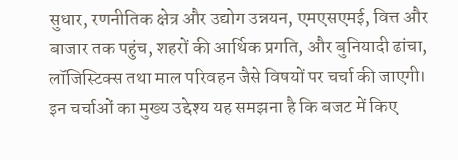सुधार, रणनीतिक क्षेत्र और उद्योग उन्नयन, एमएसएमई, वित्त और बाजार तक पहुंच, शहरों की आर्थिक प्रगति, और बुनियादी ढांचा, लॉजिस्टिक्स तथा माल परिवहन जैसे विषयों पर चर्चा की जाएगी।
इन चर्चाओं का मुख्य उद्देश्य यह समझना है कि बजट में किए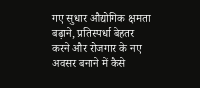गए सुधार औद्योगिक क्षमता बढ़ाने, प्रतिस्पर्धा बेहतर करने और रोजगार के नए अवसर बनाने में कैसे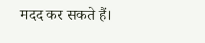मदद कर सकते हैं।